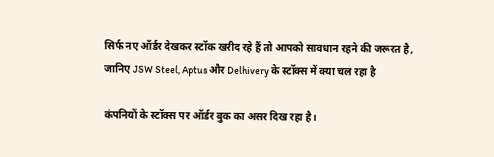सिर्फ नए ऑर्डर देखकर स्टॉक खरीद रहे हैं तो आपको सावधान रहने की जरूरत है, जानिए JSW Steel, Aptus और Delhivery के स्टॉक्स में क्या चल रहा है

कंपनियों के स्टॉक्स पर ऑर्डर बुक का असर दिख रहा है।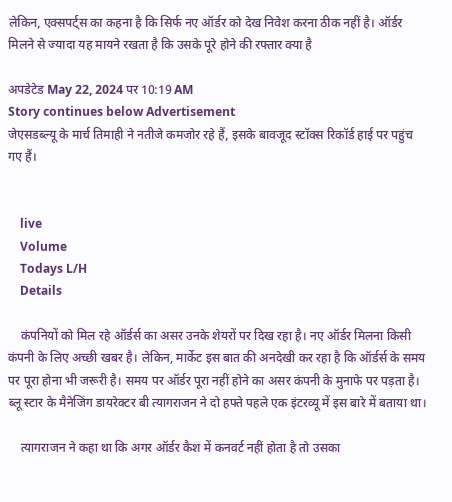लेकिन, एक्सपर्ट्स का कहना है कि सिर्फ नए ऑर्डर को देख निवेश करना ठीक नहीं है। ऑर्डर मिलने से ज्यादा यह मायने रखता है कि उसके पूरे होने की रफ्तार क्या है

अपडेटेड May 22, 2024 पर 10:19 AM
Story continues below Advertisement
जेएसडब्ल्यू के मार्च तिमाही ने नतीजे कमजोर रहे हैं, इसके बावजूद स्टॉक्स रिकॉर्ड हाई पर पहुंच गए हैं।


    live
    Volume
    Todays L/H
    Details

    कंपनियों को मिल रहे ऑर्डर्स का असर उनके शेयरों पर दिख रहा है। नए ऑर्डर मिलना किसी कंपनी के लिए अच्छी खबर है। लेकिन, मार्केट इस बात की अनदेखी कर रहा है कि ऑर्डर्स के समय पर पूरा होना भी जरूरी है। समय पर ऑर्डर पूरा नहीं होने का असर कंपनी के मुनाफे पर पड़ता है। ब्लू स्टार के मैनेजिंग डायरेक्टर बी त्यागराजन ने दो हफ्ते पहले एक इंटरव्यू में इस बारे में बताया था।

    त्यागराजन ने कहा था कि अगर ऑर्डर कैश में कनवर्ट नहीं होता है तो उसका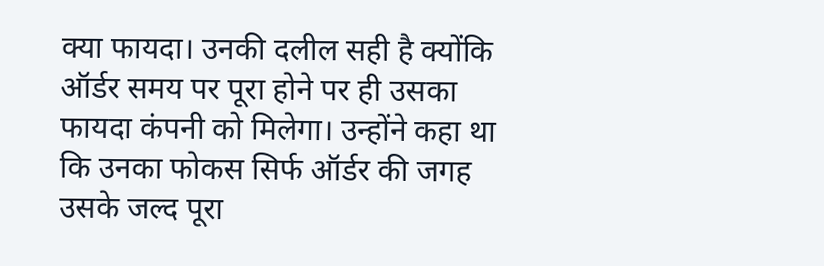क्या फायदा। उनकी दलील सही है क्योंकि ऑर्डर समय पर पूरा होने पर ही उसका फायदा कंपनी को मिलेगा। उन्होंने कहा था कि उनका फोकस सिर्फ ऑर्डर की जगह उसके जल्द पूरा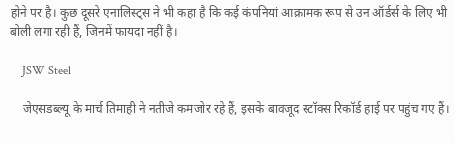होने पर है। कुछ दूसरे एनालिस्ट्स ने भी कहा है कि कई कंपनियां आक्रामक रूप से उन ऑर्डर्स के लिए भी बोली लगा रही हैं, जिनमें फायदा नहीं है।

    JSW Steel

    जेएसडब्ल्यू के मार्च तिमाही ने नतीजे कमजोर रहे हैं, इसके बावजूद स्टॉक्स रिकॉर्ड हाई पर पहुंच गए हैं।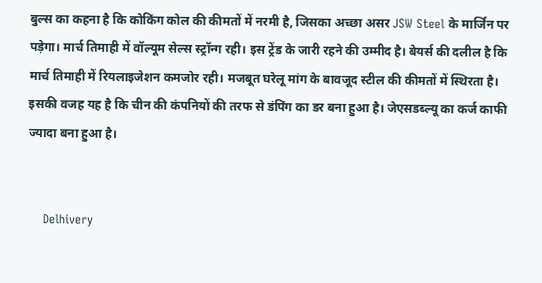बुल्स का कहना है कि कोकिंग कोल की कीमतों में नरमी है, जिसका अच्छा असर JSW Steel के मार्जिन पर पड़ेगा। मार्च तिमाही में वॉल्यूम सेल्स स्ट्रॉन्ग रही। इस ट्रेंड के जारी रहने की उम्मीद है। बेयर्स की दलील है कि मार्च तिमाही में रियलाइजेशन कमजोर रही। मजबूत घरेलू मांग के बावजूद स्टील की कीमतों में स्थिरता है। इसकी वजह यह है कि चीन की कंपनियों की तरफ से डंपिंग का डर बना हुआ है। जेएसडब्ल्यू का कर्ज काफी ज्यादा बना हुआ है।


    Delhivery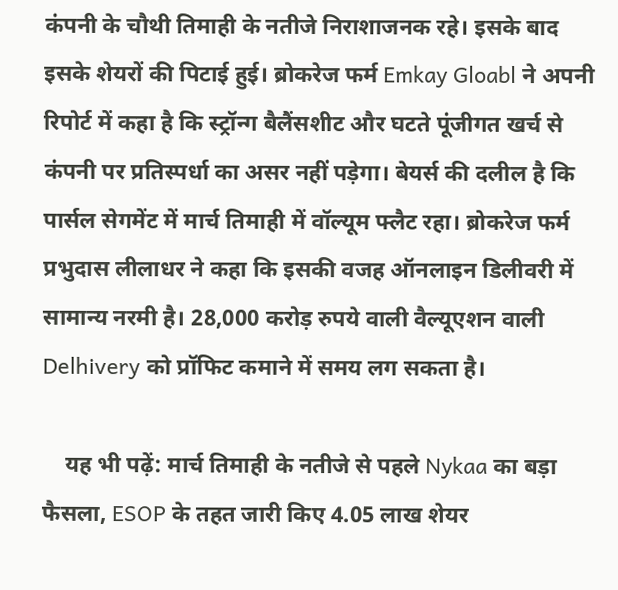कंपनी के चौथी तिमाही के नतीजे निराशाजनक रहे। इसके बाद इसके शेयरों की पिटाई हुई। ब्रोकरेज फर्म Emkay Gloabl ने अपनी रिपोर्ट में कहा है कि स्ट्रॉन्ग बैलैंसशीट और घटते पूंजीगत खर्च से कंपनी पर प्रतिस्पर्धा का असर नहीं पड़ेगा। बेयर्स की दलील है कि पार्सल सेगमेंट में मार्च तिमाही में वॉल्यूम फ्लैट रहा। ब्रोकरेज फर्म प्रभुदास लीलाधर ने कहा कि इसकी वजह ऑनलाइन डिलीवरी में सामान्य नरमी है। 28,000 करोड़ रुपये वाली वैल्यूएशन वाली Delhivery को प्रॉफिट कमाने में समय लग सकता है।

    यह भी पढ़ें: मार्च तिमाही के नतीजे से पहले Nykaa का बड़ा फैसला, ESOP के तहत जारी किए 4.05 लाख शेयर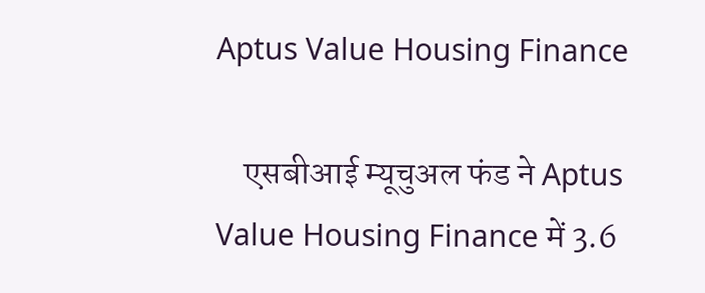Aptus Value Housing Finance

    एसबीआई म्यूचुअल फंड ने Aptus Value Housing Finance में 3.6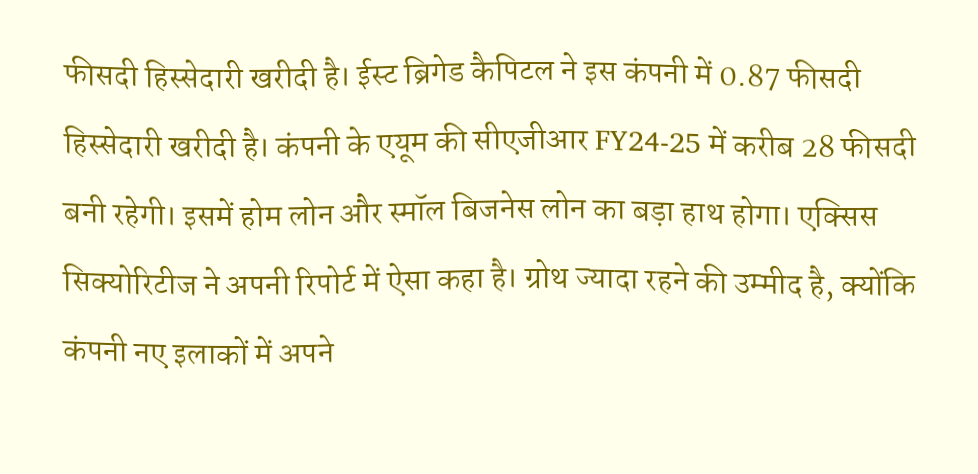फीसदी हिस्सेदारी खरीदी है। ईस्ट ब्रिगेड कैपिटल ने इस कंपनी में 0.87 फीसदी हिस्सेदारी खरीदी है। कंपनी के एयूम की सीएजीआर FY24-25 में करीब 28 फीसदी बनी रहेगी। इसमें होम लोन और स्मॉल बिजनेस लोन का बड़ा हाथ होगा। एक्सिस सिक्योरिटीज ने अपनी रिपोर्ट में ऐसा कहा है। ग्रोथ ज्यादा रहने की उम्मीद है, क्योंकि कंपनी नए इलाकों में अपने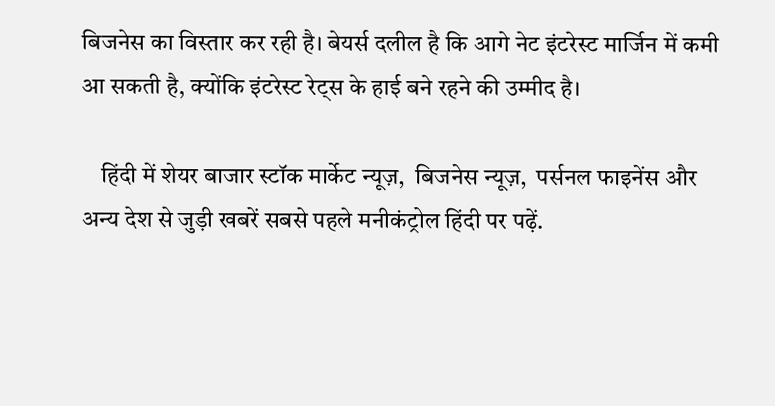बिजनेस का विस्तार कर रही है। बेयर्स दलील है कि आगे नेट इंटरेस्ट मार्जिन में कमी आ सकती है, क्योंकि इंटरेस्ट रेट्स के हाई बने रहने की उम्मीद है।

    हिंदी में शेयर बाजार स्टॉक मार्केट न्यूज़,  बिजनेस न्यूज़,  पर्सनल फाइनेंस और अन्य देश से जुड़ी खबरें सबसे पहले मनीकंट्रोल हिंदी पर पढ़ें.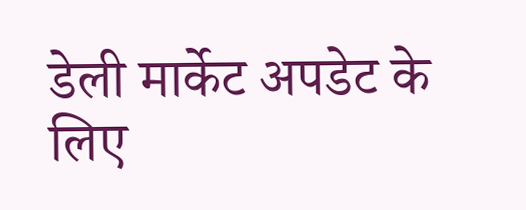डेली मार्केट अपडेट के लिए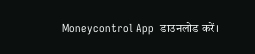Moneycontrol App  डाउनलोड करें।